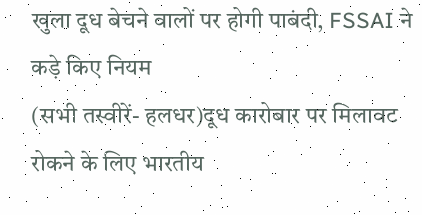खुला दूध बेचने वालों पर होगी पाबंदी, FSSAI ने कड़े किए नियम
(सभी तस्वीरें- हलधर)दूध कारोबार पर मिलावट रोकने के लिए भारतीय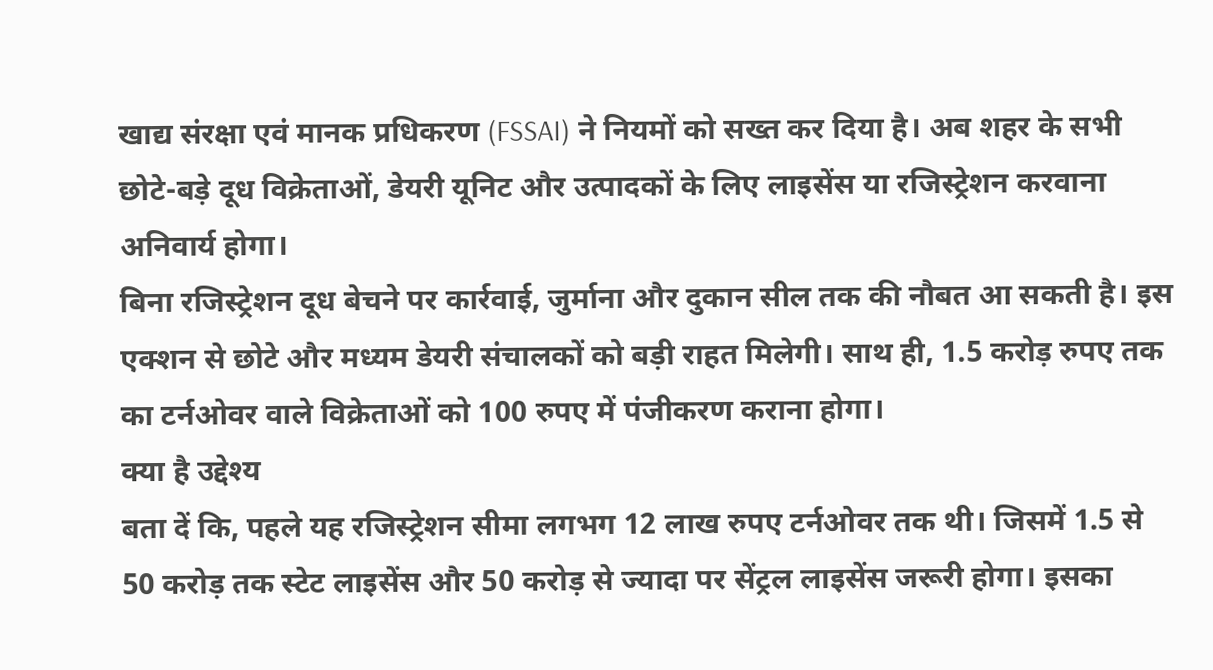खाद्य संरक्षा एवं मानक प्रधिकरण (FSSAI) ने नियमों को सख्त कर दिया है। अब शहर के सभी छोटे-बड़े दूध विक्रेताओं, डेयरी यूनिट और उत्पादकों के लिए लाइसेंस या रजिस्ट्रेशन करवाना अनिवार्य होगा।
बिना रजिस्ट्रेशन दूध बेचने पर कार्रवाई, जुर्माना और दुकान सील तक की नौबत आ सकती है। इस एक्शन से छोटे और मध्यम डेयरी संचालकों को बड़ी राहत मिलेगी। साथ ही, 1.5 करोड़ रुपए तक का टर्नओवर वाले विक्रेताओं को 100 रुपए में पंजीकरण कराना होगा।
क्या है उद्देश्य
बता दें कि, पहले यह रजिस्ट्रेशन सीमा लगभग 12 लाख रुपए टर्नओवर तक थी। जिसमें 1.5 से 50 करोड़ तक स्टेट लाइसेंस और 50 करोड़ से ज्यादा पर सेंट्रल लाइसेंस जरूरी होगा। इसका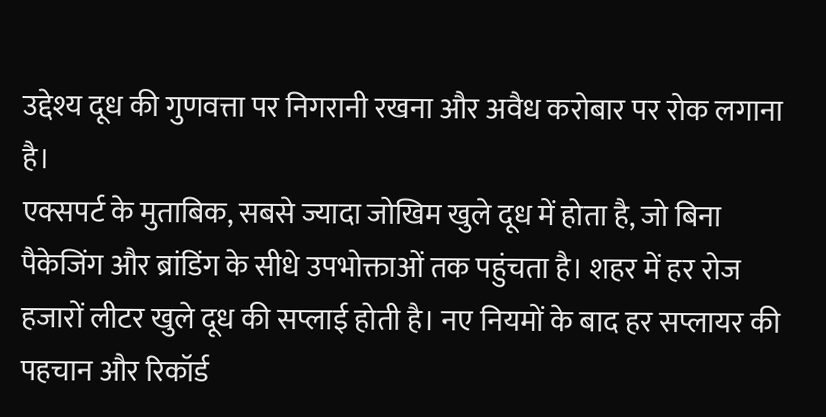उद्देश्य दूध की गुणवत्ता पर निगरानी रखना और अवैध करोबार पर रोक लगाना है।
एक्सपर्ट के मुताबिक, सबसे ज्यादा जोखिम खुले दूध में होता है, जो बिना पैकेजिंग और ब्रांडिंग के सीधे उपभोक्ताओं तक पहुंचता है। शहर में हर रोज हजारों लीटर खुले दूध की सप्लाई होती है। नए नियमों के बाद हर सप्लायर की पहचान और रिकॉर्ड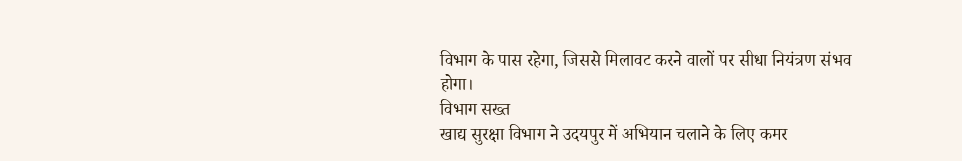विभाग के पास रहेगा, जिससे मिलावट करने वालों पर सीधा नियंत्रण संभव होगा।
विभाग सख्त
खाद्य सुरक्षा विभाग ने उदयपुर में अभियान चलाने के लिए कमर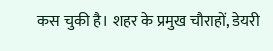कस चुकी है। शहर के प्रमुख चौराहों, डेयरी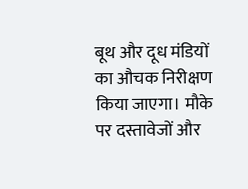बूथ और दूध मंडियों का औचक निरीक्षण किया जाएगा। मौके पर दस्तावेजों और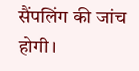सैंपलिंग की जांच होगी।